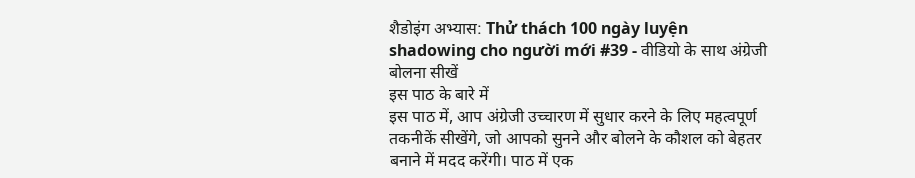शैडोइंग अभ्यास: Thử thách 100 ngày luyện shadowing cho người mới #39 - वीडियो के साथ अंग्रेजी बोलना सीखें
इस पाठ के बारे में
इस पाठ में, आप अंग्रेजी उच्चारण में सुधार करने के लिए महत्वपूर्ण तकनीकें सीखेंगे, जो आपको सुनने और बोलने के कौशल को बेहतर बनाने में मदद करेंगी। पाठ में एक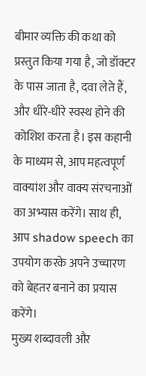बीमार व्यक्ति की कथा को प्रस्तुत किया गया है, जो डॉक्टर के पास जाता है, दवा लेते हैं, और धीरे-धीरे स्वस्थ होने की कोशिश करता है। इस कहानी के माध्यम से, आप महत्वपूर्ण वाक्यांश और वाक्य संरचनाओं का अभ्यास करेंगे। साथ ही, आप shadow speech का उपयोग करके अपने उच्चारण को बेहतर बनाने का प्रयास करेंगे।
मुख्य शब्दावली और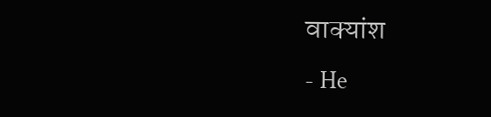वाक्यांश
- He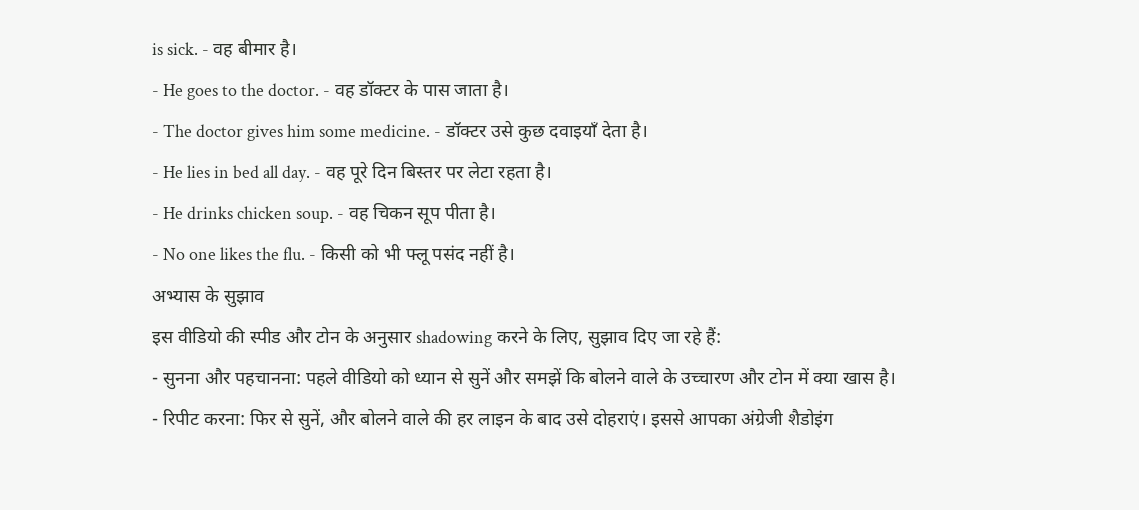is sick. - वह बीमार है।
- He goes to the doctor. - वह डॉक्टर के पास जाता है।
- The doctor gives him some medicine. - डॉक्टर उसे कुछ दवाइयाँ देता है।
- He lies in bed all day. - वह पूरे दिन बिस्तर पर लेटा रहता है।
- He drinks chicken soup. - वह चिकन सूप पीता है।
- No one likes the flu. - किसी को भी फ्लू पसंद नहीं है।
अभ्यास के सुझाव
इस वीडियो की स्पीड और टोन के अनुसार shadowing करने के लिए, सुझाव दिए जा रहे हैं:
- सुनना और पहचानना: पहले वीडियो को ध्यान से सुनें और समझें कि बोलने वाले के उच्चारण और टोन में क्या खास है।
- रिपीट करना: फिर से सुनें, और बोलने वाले की हर लाइन के बाद उसे दोहराएं। इससे आपका अंग्रेजी शैडोइंग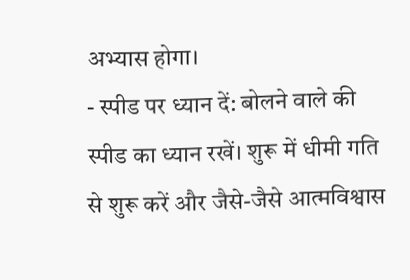अभ्यास होगा।
- स्पीड पर ध्यान दें: बोलने वाले की स्पीड का ध्यान रखें। शुरू में धीमी गति से शुरू करें और जैसे-जैसे आत्मविश्वास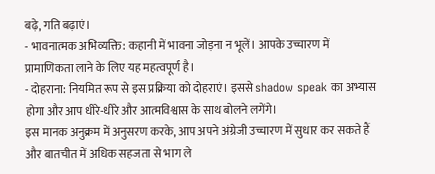बढ़े, गति बढ़ाएं।
- भावनात्मक अभिव्यक्ति: कहानी में भावना जोड़ना न भूलें। आपके उच्चारण में प्रामाणिकता लाने के लिए यह महत्वपूर्ण है।
- दोहराना: नियमित रूप से इस प्रक्रिया को दोहराएं। इससे shadow speak का अभ्यास होगा और आप धीरे-धीरे और आत्मविश्वास के साथ बोलने लगेंगे।
इस मानक अनुक्रम में अनुसरण करके, आप अपने अंग्रेजी उच्चारण में सुधार कर सकते हैं और बातचीत में अधिक सहजता से भाग ले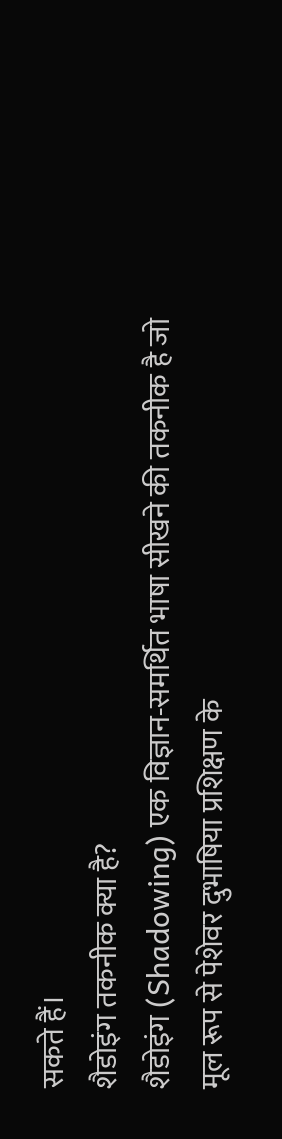सकते हैं।
शैडोइंग तकनीक क्या है?
शैडोइंग (Shadowing) एक विज्ञान-समर्थित भाषा सीखने की तकनीक है जो मूल रूप से पेशेवर दुभाषिया प्रशिक्षण के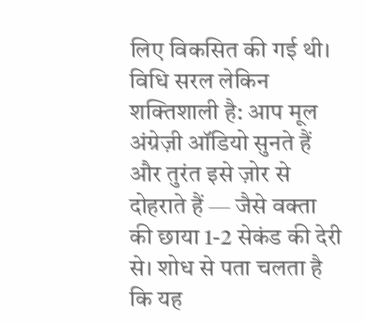लिए विकसित की गई थी। विधि सरल लेकिन शक्तिशाली है: आप मूल अंग्रेज़ी ऑडियो सुनते हैं और तुरंत इसे ज़ोर से दोहराते हैं — जैसे वक्ता की छाया 1-2 सेकंड की देरी से। शोध से पता चलता है कि यह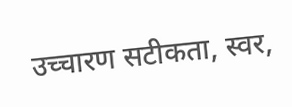उच्चारण सटीकता, स्वर,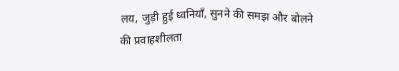लय, जुड़ी हुई ध्वनियाँ, सुनने की समझ और बोलने की प्रवाहशीलता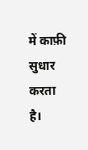में काफ़ी सुधार करता है।